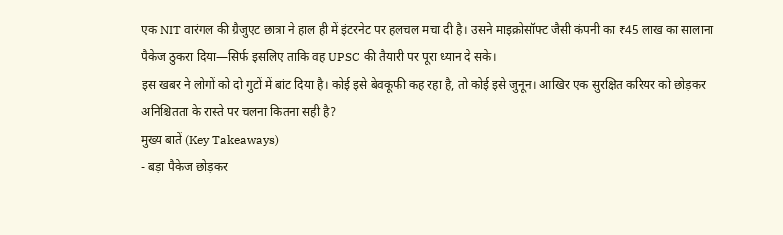एक NIT वारंगल की ग्रैजुएट छात्रा ने हाल ही में इंटरनेट पर हलचल मचा दी है। उसने माइक्रोसॉफ्ट जैसी कंपनी का ₹45 लाख का सालाना पैकेज ठुकरा दिया—सिर्फ इसलिए ताकि वह UPSC की तैयारी पर पूरा ध्यान दे सके।
इस खबर ने लोगों को दो गुटों में बांट दिया है। कोई इसे बेवकूफी कह रहा है, तो कोई इसे जुनून। आखिर एक सुरक्षित करियर को छोड़कर अनिश्चितता के रास्ते पर चलना कितना सही है?
मुख्य बातें (Key Takeaways)
- बड़ा पैकेज छोड़कर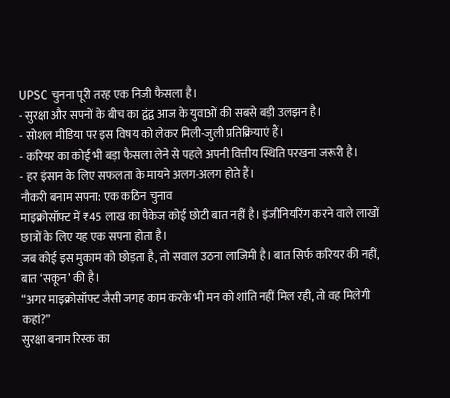UPSC चुनना पूरी तरह एक निजी फैसला है।
- सुरक्षा और सपनों के बीच का द्वंद्व आज के युवाओं की सबसे बड़ी उलझन है।
- सोशल मीडिया पर इस विषय को लेकर मिली-जुली प्रतिक्रियाएं हैं।
- करियर का कोई भी बड़ा फैसला लेने से पहले अपनी वित्तीय स्थिति परखना जरूरी है।
- हर इंसान के लिए सफलता के मायने अलग-अलग होते हैं।
नौकरी बनाम सपना: एक कठिन चुनाव
माइक्रोसॉफ्ट में ₹45 लाख का पैकेज कोई छोटी बात नहीं है। इंजीनियरिंग करने वाले लाखों छात्रों के लिए यह एक सपना होता है।
जब कोई इस मुकाम को छोड़ता है, तो सवाल उठना लाजिमी है। बात सिर्फ करियर की नहीं, बात ‘सकून’ की है।
“अगर माइक्रोसॉफ्ट जैसी जगह काम करके भी मन को शांति नहीं मिल रही, तो वह मिलेगी कहां?”
सुरक्षा बनाम रिस्क का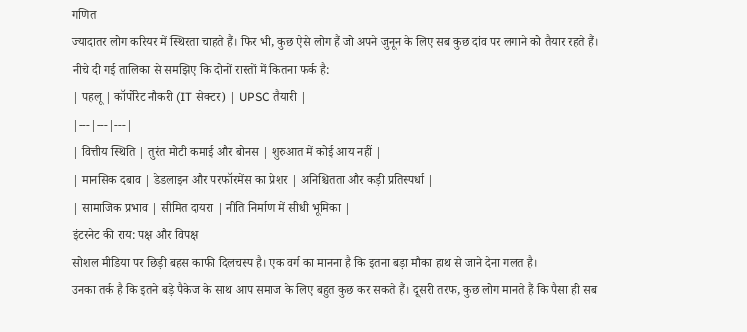गणित
ज्यादातर लोग करियर में स्थिरता चाहते हैं। फिर भी, कुछ ऐसे लोग हैं जो अपने जुनून के लिए सब कुछ दांव पर लगाने को तैयार रहते हैं।
नीचे दी गई तालिका से समझिए कि दोनों रास्तों में कितना फर्क है:
| पहलू | कॉर्पोरेट नौकरी (IT सेक्टर) | UPSC तैयारी |
|---|---|---|
| वित्तीय स्थिति | तुरंत मोटी कमाई और बोनस | शुरुआत में कोई आय नहीं |
| मानसिक दबाव | डेडलाइन और परफॉरमेंस का प्रेशर | अनिश्चितता और कड़ी प्रतिस्पर्धा |
| सामाजिक प्रभाव | सीमित दायरा | नीति निर्माण में सीधी भूमिका |
इंटरनेट की राय: पक्ष और विपक्ष
सोशल मीडिया पर छिड़ी बहस काफी दिलचस्प है। एक वर्ग का मानना है कि इतना बड़ा मौका हाथ से जाने देना गलत है।
उनका तर्क है कि इतने बड़े पैकेज के साथ आप समाज के लिए बहुत कुछ कर सकते हैं। दूसरी तरफ, कुछ लोग मानते हैं कि पैसा ही सब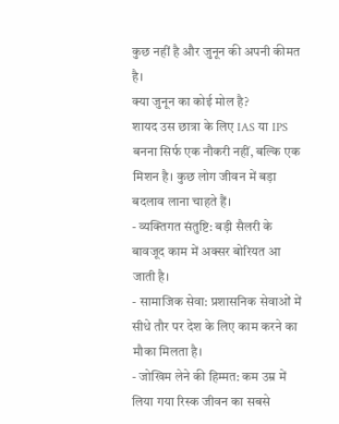कुछ नहीं है और जुनून की अपनी कीमत है।
क्या जुनून का कोई मोल है?
शायद उस छात्रा के लिए IAS या IPS बनना सिर्फ एक नौकरी नहीं, बल्कि एक मिशन है। कुछ लोग जीवन में बड़ा बदलाव लाना चाहते हैं।
- व्यक्तिगत संतुष्टि: बड़ी सैलरी के बावजूद काम में अक्सर बोरियत आ जाती है।
- सामाजिक सेवा: प्रशासनिक सेवाओं में सीधे तौर पर देश के लिए काम करने का मौका मिलता है।
- जोखिम लेने की हिम्मत: कम उम्र में लिया गया रिस्क जीवन का सबसे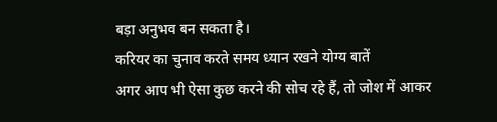बड़ा अनुभव बन सकता है।
करियर का चुनाव करते समय ध्यान रखने योग्य बातें
अगर आप भी ऐसा कुछ करने की सोच रहे हैं, तो जोश में आकर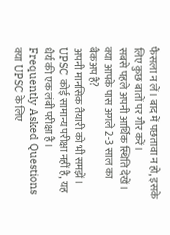फैसला न लें। बाद में पछतावा न हो, इसके लिए कुछ बातों पर गौर करें।
सबसे पहले अपनी आर्थिक स्थिति देखें। क्या आपके पास अगले 2-3 साल का बैकअप है?
अपनी मानसिक तैयारी को भी समझें। UPSC कोई सामान्य परीक्षा नहीं है, यह धैर्य की एक लंबी परीक्षा है।
Frequently Asked Questions
क्या UPSC के लिए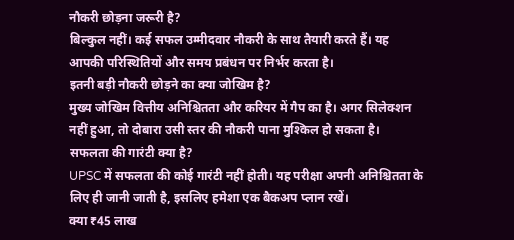नौकरी छोड़ना जरूरी है?
बिल्कुल नहीं। कई सफल उम्मीदवार नौकरी के साथ तैयारी करते हैं। यह आपकी परिस्थितियों और समय प्रबंधन पर निर्भर करता है।
इतनी बड़ी नौकरी छोड़ने का क्या जोखिम है?
मुख्य जोखिम वित्तीय अनिश्चितता और करियर में गैप का है। अगर सिलेक्शन नहीं हुआ, तो दोबारा उसी स्तर की नौकरी पाना मुश्किल हो सकता है।
सफलता की गारंटी क्या है?
UPSC में सफलता की कोई गारंटी नहीं होती। यह परीक्षा अपनी अनिश्चितता के लिए ही जानी जाती है, इसलिए हमेशा एक बैकअप प्लान रखें।
क्या ₹45 लाख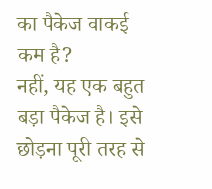का पैकेज वाकई कम है?
नहीं, यह एक बहुत बड़ा पैकेज है। इसे छोड़ना पूरी तरह से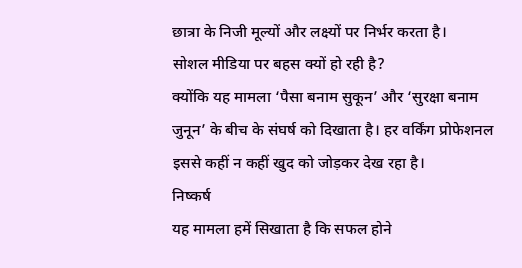छात्रा के निजी मूल्यों और लक्ष्यों पर निर्भर करता है।
सोशल मीडिया पर बहस क्यों हो रही है?
क्योंकि यह मामला ‘पैसा बनाम सुकून’ और ‘सुरक्षा बनाम जुनून’ के बीच के संघर्ष को दिखाता है। हर वर्किंग प्रोफेशनल इससे कहीं न कहीं खुद को जोड़कर देख रहा है।
निष्कर्ष
यह मामला हमें सिखाता है कि सफल होने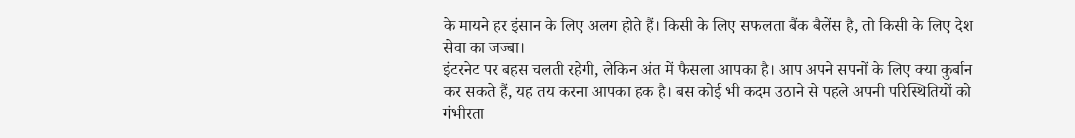के मायने हर इंसान के लिए अलग होते हैं। किसी के लिए सफलता बैंक बैलेंस है, तो किसी के लिए देश सेवा का जज्बा।
इंटरनेट पर बहस चलती रहेगी, लेकिन अंत में फैसला आपका है। आप अपने सपनों के लिए क्या कुर्बान कर सकते हैं, यह तय करना आपका हक है। बस कोई भी कदम उठाने से पहले अपनी परिस्थितियों को गंभीरता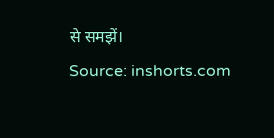से समझें।
Source: inshorts.com